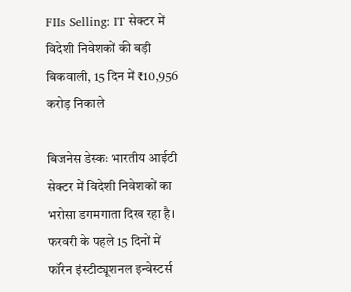FIIs Selling: IT सेक्टर में विदेशी निवेशकों की बड़ी बिकवाली, 15 दिन में ₹10,956 करोड़ निकाले

बिजनेस डेस्कः भारतीय आईटी सेक्टर में विदेशी निवेशकों का भरोसा डगमगाता दिख रहा है। फरवरी के पहले 15 दिनों में फॉरेन इंस्टीट्यूशनल इन्वेस्टर्स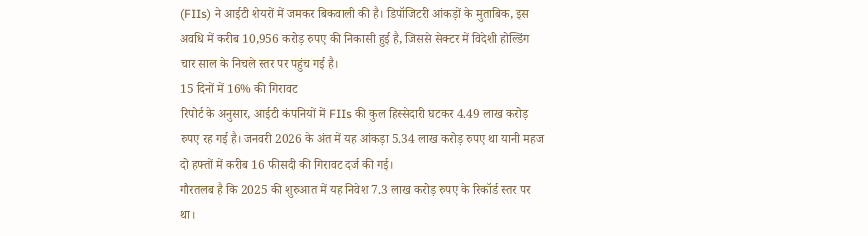(FIIs) ने आईटी शेयरों में जमकर बिकवाली की है। डिपॉजिटरी आंकड़ों के मुताबिक, इस अवधि में करीब 10,956 करोड़ रुपए की निकासी हुई है, जिससे सेक्टर में विदेशी होल्डिंग चार साल के निचले स्तर पर पहुंच गई है।
15 दिनों में 16% की गिरावट
रिपोर्ट के अनुसार, आईटी कंपनियों में FIIs की कुल हिस्सेदारी घटकर 4.49 लाख करोड़ रुपए रह गई है। जनवरी 2026 के अंत में यह आंकड़ा 5.34 लाख करोड़ रुपए था यानी महज दो हफ्तों में करीब 16 फीसदी की गिरावट दर्ज की गई।
गौरतलब है कि 2025 की शुरुआत में यह निवेश 7.3 लाख करोड़ रुपए के रिकॉर्ड स्तर पर था।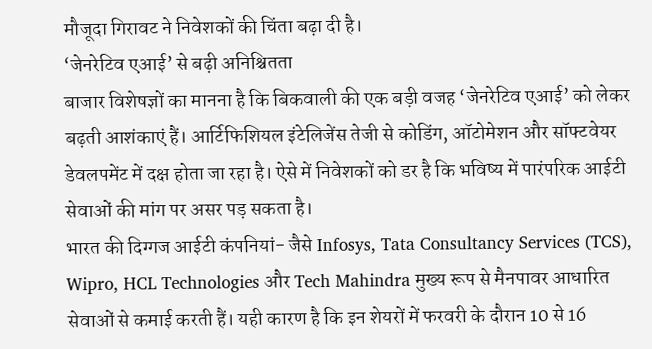मौजूदा गिरावट ने निवेशकों की चिंता बढ़ा दी है।
‘जेनरेटिव एआई’ से बढ़ी अनिश्चितता
बाजार विशेषज्ञों का मानना है कि बिकवाली की एक बड़ी वजह ‘जेनरेटिव एआई’ को लेकर बढ़ती आशंकाएं हैं। आर्टिफिशियल इंटेलिजेंस तेजी से कोडिंग, ऑटोमेशन और सॉफ्टवेयर डेवलपमेंट में दक्ष होता जा रहा है। ऐसे में निवेशकों को डर है कि भविष्य में पारंपरिक आईटी सेवाओं की मांग पर असर पड़ सकता है।
भारत की दिग्गज आईटी कंपनियां- जैसे Infosys, Tata Consultancy Services (TCS), Wipro, HCL Technologies और Tech Mahindra मुख्य रूप से मैनपावर आधारित सेवाओं से कमाई करती हैं। यही कारण है कि इन शेयरों में फरवरी के दौरान 10 से 16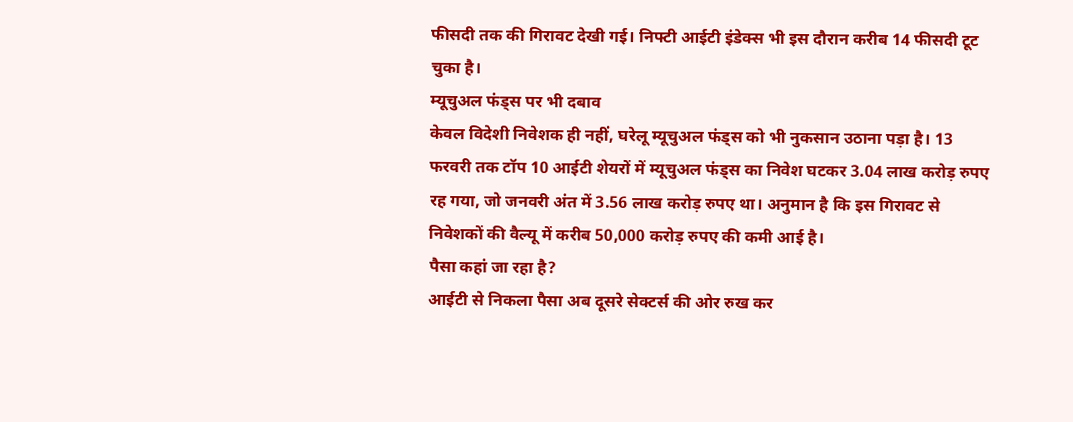फीसदी तक की गिरावट देखी गई। निफ्टी आईटी इंडेक्स भी इस दौरान करीब 14 फीसदी टूट चुका है।
म्यूचुअल फंड्स पर भी दबाव
केवल विदेशी निवेशक ही नहीं, घरेलू म्यूचुअल फंड्स को भी नुकसान उठाना पड़ा है। 13 फरवरी तक टॉप 10 आईटी शेयरों में म्यूचुअल फंड्स का निवेश घटकर 3.04 लाख करोड़ रुपए रह गया, जो जनवरी अंत में 3.56 लाख करोड़ रुपए था। अनुमान है कि इस गिरावट से निवेशकों की वैल्यू में करीब 50,000 करोड़ रुपए की कमी आई है।
पैसा कहां जा रहा है?
आईटी से निकला पैसा अब दूसरे सेक्टर्स की ओर रुख कर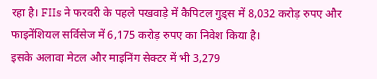रहा है। FIIs ने फरवरी के पहले पखवाड़े में कैपिटल गुड्स में 8,032 करोड़ रुपए और फाइनेंशियल सर्विसेज में 6,175 करोड़ रुपए का निवेश किया है।
इसके अलावा मेटल और माइनिंग सेक्टर में भी 3,279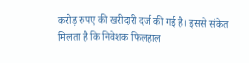करोड़ रुपए की खरीदारी दर्ज की गई है। इससे संकेत मिलता है कि निवेशक फिलहाल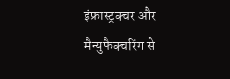इंफ्रास्ट्रक्चर और मैन्युफैक्चरिंग से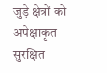जुड़े क्षेत्रों को अपेक्षाकृत सुरक्षित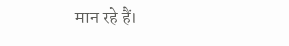मान रहे हैं।